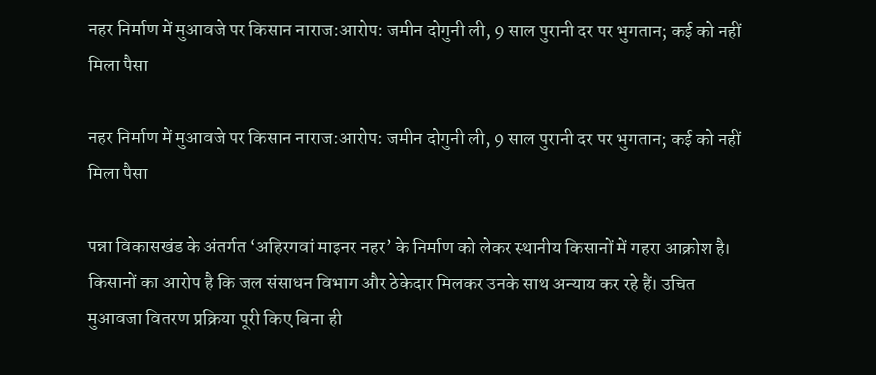नहर निर्माण में मुआवजे पर किसान नाराज:आरोप: जमीन दोगुनी ली, 9 साल पुरानी दर पर भुगतान; कई को नहीं मिला पैसा

नहर निर्माण में मुआवजे पर किसान नाराज:आरोप: जमीन दोगुनी ली, 9 साल पुरानी दर पर भुगतान; कई को नहीं मिला पैसा

पन्ना विकासखंड के अंतर्गत ‘अहिरगवां माइनर नहर’ के निर्माण को लेकर स्थानीय किसानों में गहरा आक्रोश है। किसानों का आरोप है कि जल संसाधन विभाग और ठेकेदार मिलकर उनके साथ अन्याय कर रहे हैं। उचित मुआवजा वितरण प्रक्रिया पूरी किए बिना ही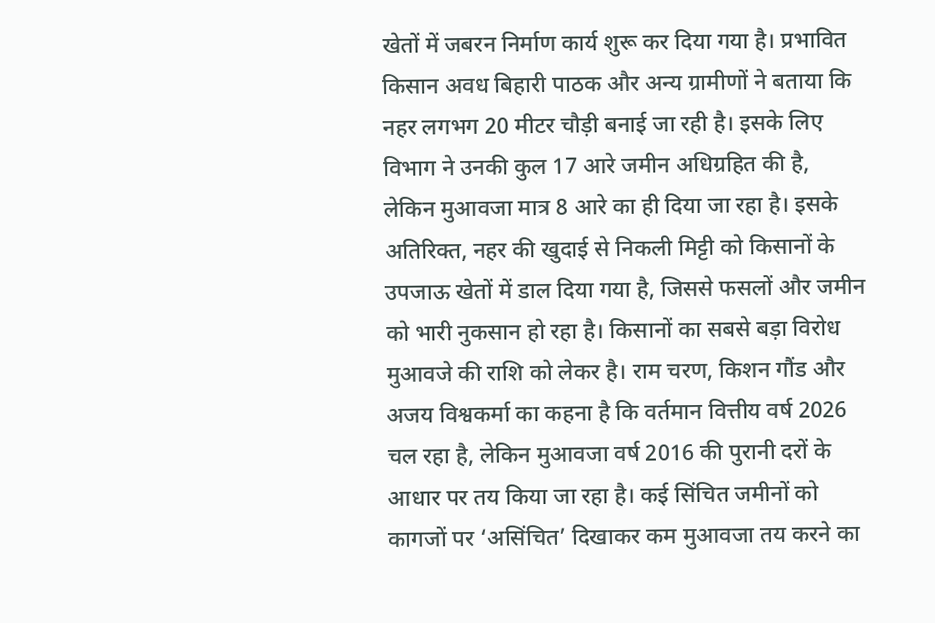खेतों में जबरन निर्माण कार्य शुरू कर दिया गया है। प्रभावित किसान अवध बिहारी पाठक और अन्य ग्रामीणों ने बताया कि नहर लगभग 20 मीटर चौड़ी बनाई जा रही है। इसके लिए विभाग ने उनकी कुल 17 आरे जमीन अधिग्रहित की है, लेकिन मुआवजा मात्र 8 आरे का ही दिया जा रहा है। इसके अतिरिक्त, नहर की खुदाई से निकली मिट्टी को किसानों के उपजाऊ खेतों में डाल दिया गया है, जिससे फसलों और जमीन को भारी नुकसान हो रहा है। किसानों का सबसे बड़ा विरोध मुआवजे की राशि को लेकर है। राम चरण, किशन गौंड और अजय विश्वकर्मा का कहना है कि वर्तमान वित्तीय वर्ष 2026 चल रहा है, लेकिन मुआवजा वर्ष 2016 की पुरानी दरों के आधार पर तय किया जा रहा है। कई सिंचित जमीनों को कागजों पर ‘असिंचित’ दिखाकर कम मुआवजा तय करने का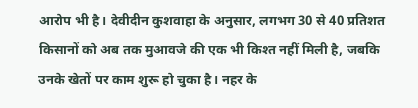आरोप भी है। देवीदीन कुशवाहा के अनुसार, लगभग 30 से 40 प्रतिशत किसानों को अब तक मुआवजे की एक भी किश्त नहीं मिली है, जबकि उनके खेतों पर काम शुरू हो चुका है। नहर के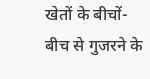खेतों के बीचों-बीच से गुजरने के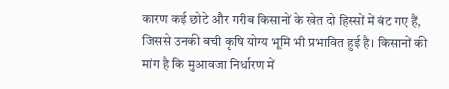कारण कई छोटे और गरीब किसानों के खेत दो हिस्सों में बंट गए हैं, जिससे उनकी बची कृषि योग्य भूमि भी प्रभावित हुई है। किसानों की मांग है कि मुआवजा निर्धारण में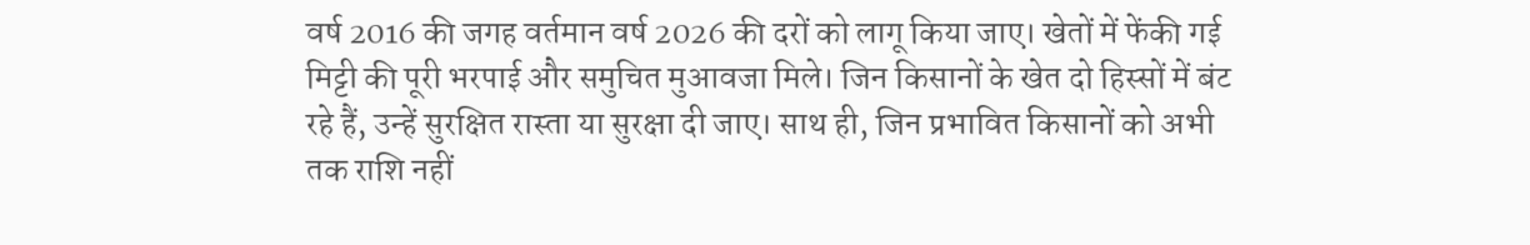वर्ष 2016 की जगह वर्तमान वर्ष 2026 की दरों को लागू किया जाए। खेतों में फेंकी गई मिट्टी की पूरी भरपाई और समुचित मुआवजा मिले। जिन किसानों के खेत दो हिस्सों में बंट रहे हैं, उन्हें सुरक्षित रास्ता या सुरक्षा दी जाए। साथ ही, जिन प्रभावित किसानों को अभी तक राशि नहीं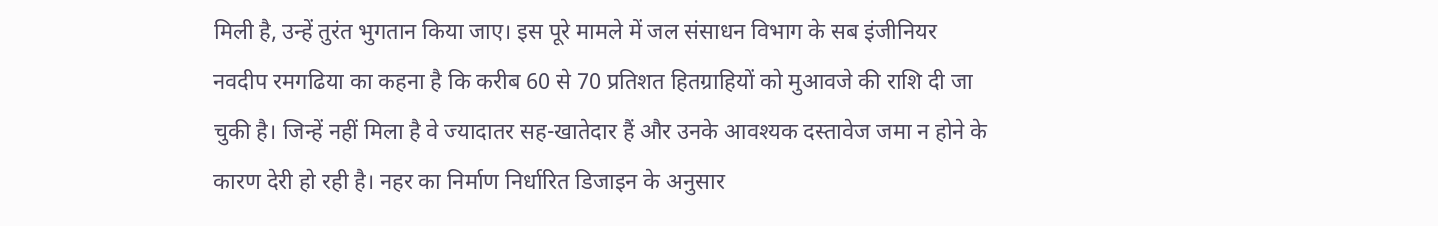मिली है, उन्हें तुरंत भुगतान किया जाए। इस पूरे मामले में जल संसाधन विभाग के सब इंजीनियर नवदीप रमगढिया का कहना है कि करीब 60 से 70 प्रतिशत हितग्राहियों को मुआवजे की राशि दी जा चुकी है। जिन्हें नहीं मिला है वे ज्यादातर सह-खातेदार हैं और उनके आवश्यक दस्तावेज जमा न होने के कारण देरी हो रही है। नहर का निर्माण निर्धारित डिजाइन के अनुसार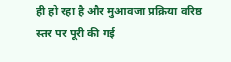ही हो रहा है और मुआवजा प्रक्रिया वरिष्ठ स्तर पर पूरी की गई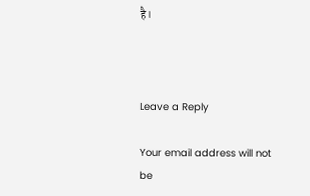है।



Leave a Reply

Your email address will not be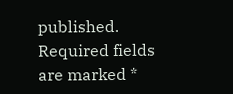published. Required fields are marked *